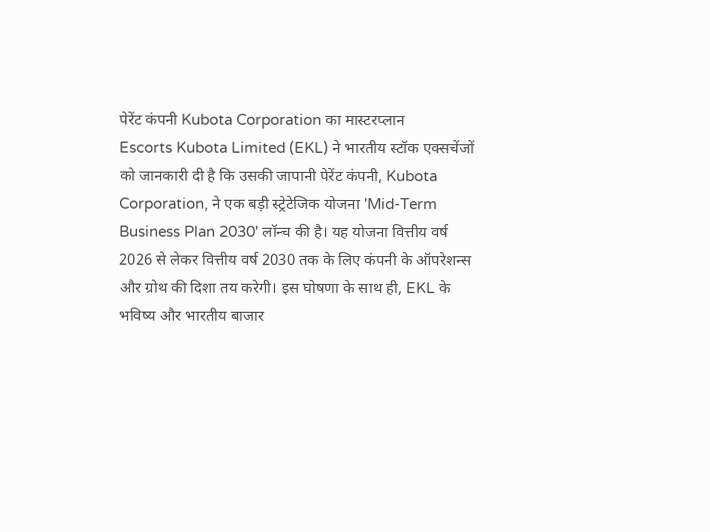पेरेंट कंपनी Kubota Corporation का मास्टरप्लान
Escorts Kubota Limited (EKL) ने भारतीय स्टॉक एक्सचेंजों को जानकारी दी है कि उसकी जापानी पेरेंट कंपनी, Kubota Corporation, ने एक बड़ी स्ट्रेटेजिक योजना 'Mid-Term Business Plan 2030' लॉन्च की है। यह योजना वित्तीय वर्ष 2026 से लेकर वित्तीय वर्ष 2030 तक के लिए कंपनी के ऑपरेशन्स और ग्रोथ की दिशा तय करेगी। इस घोषणा के साथ ही, EKL के भविष्य और भारतीय बाजार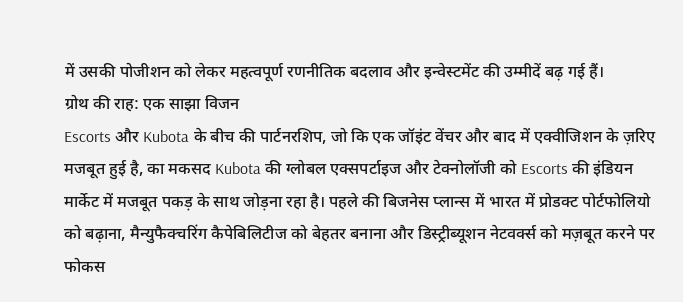में उसकी पोजीशन को लेकर महत्वपूर्ण रणनीतिक बदलाव और इन्वेस्टमेंट की उम्मीदें बढ़ गई हैं।
ग्रोथ की राह: एक साझा विजन
Escorts और Kubota के बीच की पार्टनरशिप, जो कि एक जॉइंट वेंचर और बाद में एक्वीजिशन के ज़रिए मजबूत हुई है, का मकसद Kubota की ग्लोबल एक्सपर्टाइज और टेक्नोलॉजी को Escorts की इंडियन मार्केट में मजबूत पकड़ के साथ जोड़ना रहा है। पहले की बिजनेस प्लान्स में भारत में प्रोडक्ट पोर्टफोलियो को बढ़ाना, मैन्युफैक्चरिंग कैपेबिलिटीज को बेहतर बनाना और डिस्ट्रीब्यूशन नेटवर्क्स को मज़बूत करने पर फोकस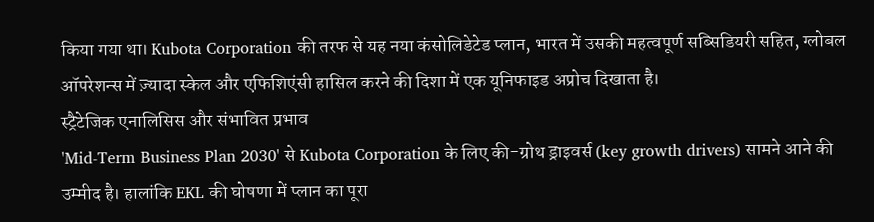किया गया था। Kubota Corporation की तरफ से यह नया कंसोलिडेटेड प्लान, भारत में उसकी महत्वपूर्ण सब्सिडियरी सहित, ग्लोबल ऑपरेशन्स में ज़्यादा स्केल और एफिशिएंसी हासिल करने की दिशा में एक यूनिफाइड अप्रोच दिखाता है।
स्ट्रैटेजिक एनालिसिस और संभावित प्रभाव
'Mid-Term Business Plan 2030' से Kubota Corporation के लिए की-ग्रोथ ड्राइवर्स (key growth drivers) सामने आने की उम्मीद है। हालांकि EKL की घोषणा में प्लान का पूरा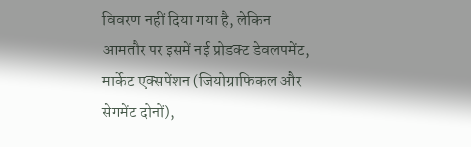विवरण नहीं दिया गया है, लेकिन आमतौर पर इसमें नई प्रोडक्ट डेवलपमेंट, मार्केट एक्सपेंशन (जियोग्राफिकल और सेगमेंट दोनों),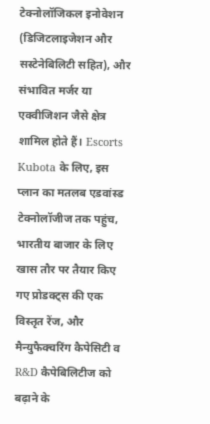टेक्नोलॉजिकल इनोवेशन (डिजिटलाइजेशन और सस्टेनेबिलिटी सहित), और संभावित मर्जर या एक्वीजिशन जैसे क्षेत्र शामिल होते हैं। Escorts Kubota के लिए, इस प्लान का मतलब एडवांस्ड टेक्नोलॉजीज तक पहुंच, भारतीय बाजार के लिए खास तौर पर तैयार किए गए प्रोडक्ट्स की एक विस्तृत रेंज, और मैन्युफैक्चरिंग कैपेसिटी व R&D कैपेबिलिटीज को बढ़ाने के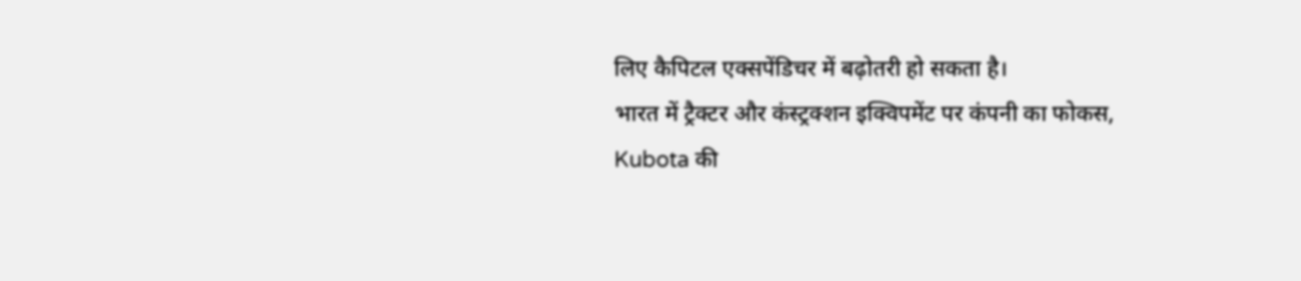लिए कैपिटल एक्सपेंडिचर में बढ़ोतरी हो सकता है।
भारत में ट्रैक्टर और कंस्ट्रक्शन इक्विपमेंट पर कंपनी का फोकस, Kubota की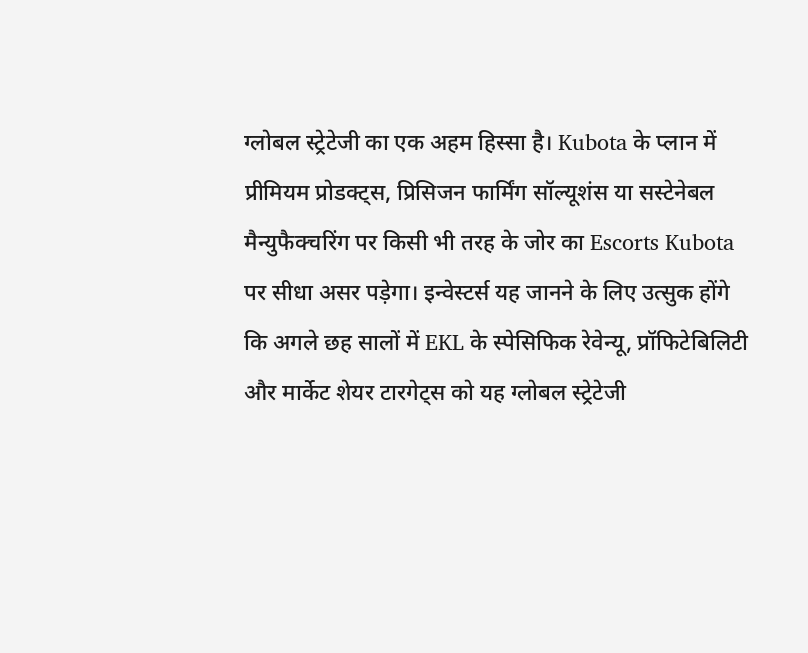ग्लोबल स्ट्रेटेजी का एक अहम हिस्सा है। Kubota के प्लान में प्रीमियम प्रोडक्ट्स, प्रिसिजन फार्मिंग सॉल्यूशंस या सस्टेनेबल मैन्युफैक्चरिंग पर किसी भी तरह के जोर का Escorts Kubota पर सीधा असर पड़ेगा। इन्वेस्टर्स यह जानने के लिए उत्सुक होंगे कि अगले छह सालों में EKL के स्पेसिफिक रेवेन्यू, प्रॉफिटेबिलिटी और मार्केट शेयर टारगेट्स को यह ग्लोबल स्ट्रेटेजी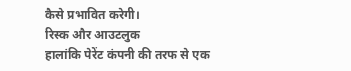कैसे प्रभावित करेगी।
रिस्क और आउटलुक
हालांकि पेरेंट कंपनी की तरफ से एक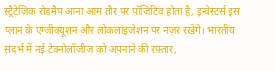स्ट्रैटेजिक रोडमैप आना आम तौर पर पॉजिटिव होता है, इन्वेस्टर्स इस प्लान के एग्जीक्यूशन और लोकलाइजेशन पर नज़र रखेंगे। भारतीय संदर्भ में नई टेक्नोलॉजीज को अपनाने की रफ़्तार,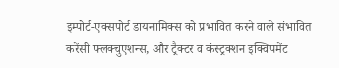इम्पोर्ट-एक्सपोर्ट डायनामिक्स को प्रभावित करने वाले संभावित करेंसी फ्लक्चुएशन्स, और ट्रैक्टर व कंस्ट्रक्शन इक्विपमेंट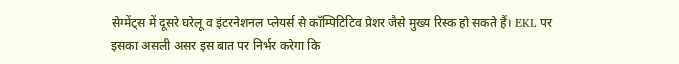सेग्मेंट्स में दूसरे घरेलू व इंटरनेशनल प्लेयर्स से कॉम्पिटिटिव प्रेशर जैसे मुख्य रिस्क हो सकते हैं। EKL पर इसका असली असर इस बात पर निर्भर करेगा कि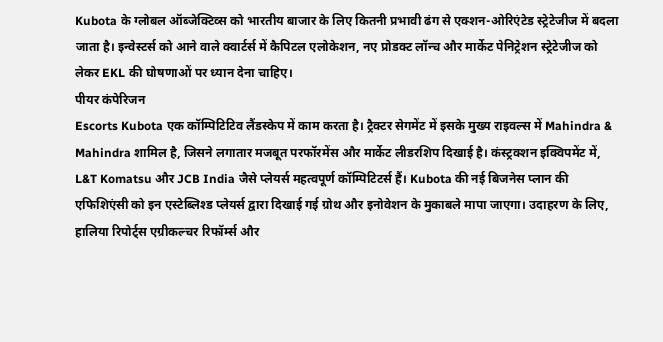Kubota के ग्लोबल ऑब्जेक्टिव्स को भारतीय बाजार के लिए कितनी प्रभावी ढंग से एक्शन-ओरिएंटेड स्ट्रेटेजीज में बदला जाता है। इन्वेस्टर्स को आने वाले क्वार्टर्स में कैपिटल एलोकेशन, नए प्रोडक्ट लॉन्च और मार्केट पेनिट्रेशन स्ट्रेटेजीज को लेकर EKL की घोषणाओं पर ध्यान देना चाहिए।
पीयर कंपेरिजन
Escorts Kubota एक कॉम्पिटिटिव लैंडस्केप में काम करता है। ट्रैक्टर सेगमेंट में इसके मुख्य राइवल्स में Mahindra & Mahindra शामिल है, जिसने लगातार मजबूत परफॉरमेंस और मार्केट लीडरशिप दिखाई है। कंस्ट्रक्शन इक्विपमेंट में, L&T Komatsu और JCB India जैसे प्लेयर्स महत्वपूर्ण कॉम्पिटिटर्स हैं। Kubota की नई बिजनेस प्लान की एफिशिएंसी को इन एस्टेब्लिश्ड प्लेयर्स द्वारा दिखाई गई ग्रोथ और इनोवेशन के मुकाबले मापा जाएगा। उदाहरण के लिए, हालिया रिपोर्ट्स एग्रीकल्चर रिफॉर्म्स और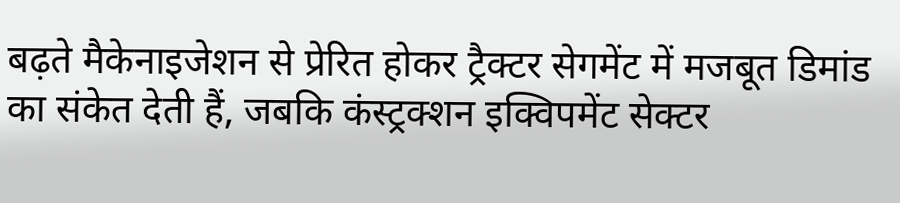बढ़ते मैकेनाइजेशन से प्रेरित होकर ट्रैक्टर सेगमेंट में मजबूत डिमांड का संकेत देती हैं, जबकि कंस्ट्रक्शन इक्विपमेंट सेक्टर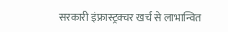सरकारी इंफ्रास्ट्रक्चर खर्च से लाभान्वित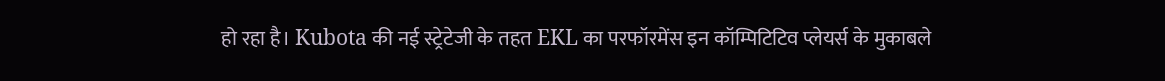हो रहा है। Kubota की नई स्ट्रेटेजी के तहत EKL का परफॉरमेंस इन कॉम्पिटिटिव प्लेयर्स के मुकाबले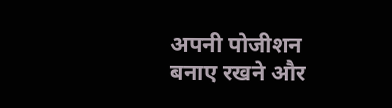अपनी पोजीशन बनाए रखने और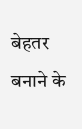बेहतर बनाने के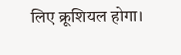लिए क्रूशियल होगा।